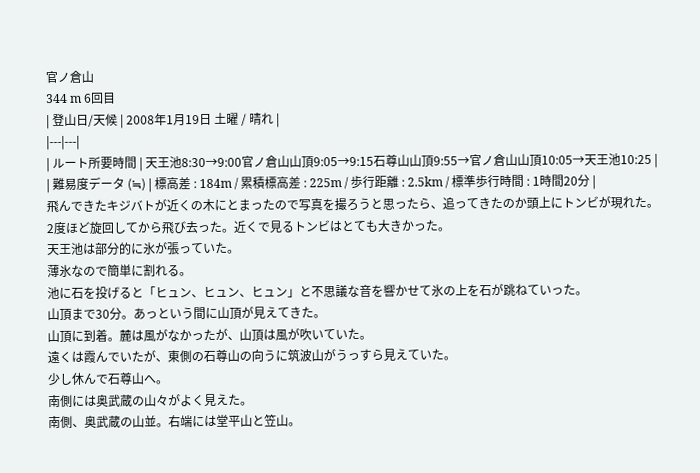官ノ倉山
344 m 6回目
| 登山日/天候 | 2008年1月19日 土曜 / 晴れ |
|---|---|
| ルート所要時間 | 天王池8:30→9:00官ノ倉山山頂9:05→9:15石尊山山頂9:55→官ノ倉山山頂10:05→天王池10:25 |
| 難易度データ (≒) | 標高差 : 184m / 累積標高差 : 225m / 歩行距離 : 2.5km / 標準歩行時間 : 1時間20分 |
飛んできたキジバトが近くの木にとまったので写真を撮ろうと思ったら、追ってきたのか頭上にトンビが現れた。
2度ほど旋回してから飛び去った。近くで見るトンビはとても大きかった。
天王池は部分的に氷が張っていた。
薄氷なので簡単に割れる。
池に石を投げると「ヒュン、ヒュン、ヒュン」と不思議な音を響かせて氷の上を石が跳ねていった。
山頂まで30分。あっという間に山頂が見えてきた。
山頂に到着。麓は風がなかったが、山頂は風が吹いていた。
遠くは霞んでいたが、東側の石尊山の向うに筑波山がうっすら見えていた。
少し休んで石尊山へ。
南側には奥武蔵の山々がよく見えた。
南側、奥武蔵の山並。右端には堂平山と笠山。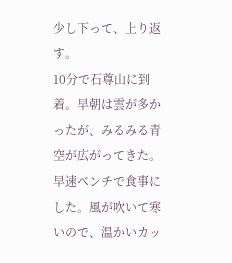少し下って、上り返す。
10分で石尊山に到着。早朝は雲が多かったが、みるみる青空が広がってきた。
早速ベンチで食事にした。風が吹いて寒いので、温かいカッ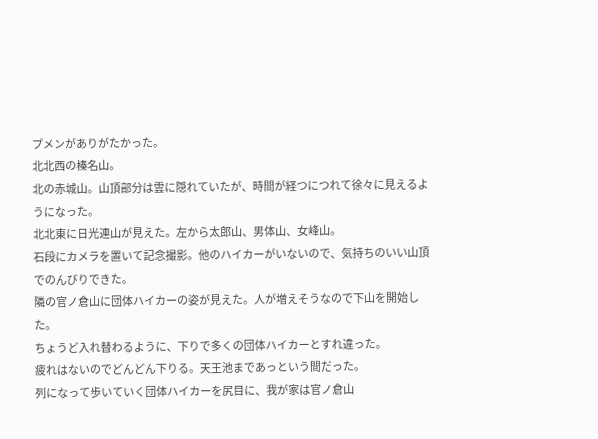プメンがありがたかった。
北北西の榛名山。
北の赤城山。山頂部分は雲に隠れていたが、時間が経つにつれて徐々に見えるようになった。
北北東に日光連山が見えた。左から太郎山、男体山、女峰山。
石段にカメラを置いて記念撮影。他のハイカーがいないので、気持ちのいい山頂でのんびりできた。
隣の官ノ倉山に団体ハイカーの姿が見えた。人が増えそうなので下山を開始した。
ちょうど入れ替わるように、下りで多くの団体ハイカーとすれ違った。
疲れはないのでどんどん下りる。天王池まであっという間だった。
列になって歩いていく団体ハイカーを尻目に、我が家は官ノ倉山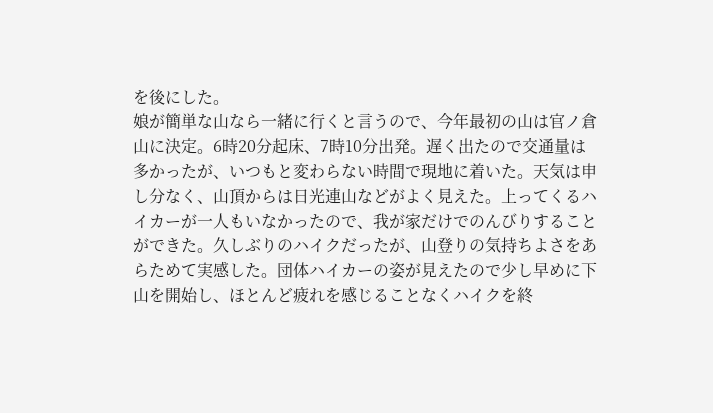を後にした。
娘が簡単な山なら一緒に行くと言うので、今年最初の山は官ノ倉山に決定。6時20分起床、7時10分出発。遅く出たので交通量は多かったが、いつもと変わらない時間で現地に着いた。天気は申し分なく、山頂からは日光連山などがよく見えた。上ってくるハイカーが一人もいなかったので、我が家だけでのんびりすることができた。久しぶりのハイクだったが、山登りの気持ちよさをあらためて実感した。団体ハイカーの姿が見えたので少し早めに下山を開始し、ほとんど疲れを感じることなくハイクを終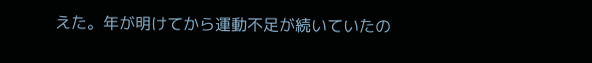えた。年が明けてから運動不足が続いていたの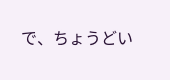で、ちょうどい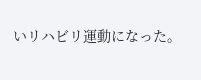いリハビリ運動になった。